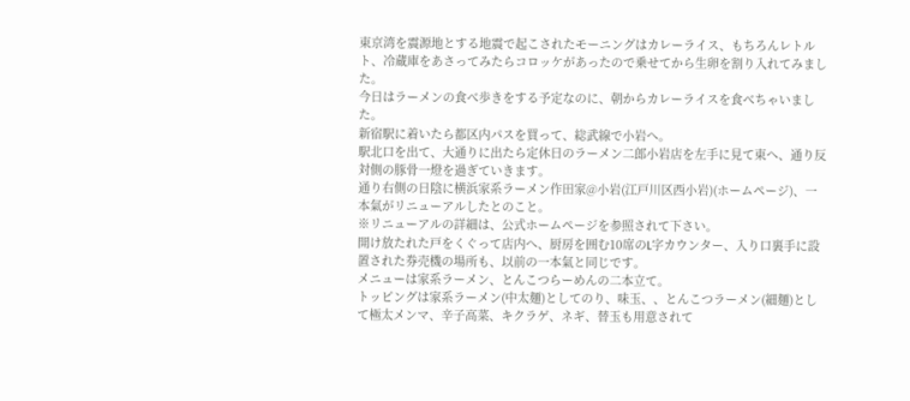東京湾を震源地とする地震で起こされたモーニングはカレーライス、もちろんレトルト、冷蔵庫をあさってみたらコロッケがあったので乗せてから生卵を割り入れてみました。
今日はラーメンの食べ歩きをする予定なのに、朝からカレーライスを食べちゃいました。
新宿駅に着いたら都区内パスを買って、総武線で小岩へ。
駅北口を出て、大通りに出たら定休日のラーメン二郎小岩店を左手に見て東へ、通り反対側の豚骨一燈を過ぎていきます。
通り右側の日陰に横浜家系ラーメン作田家@小岩(江戸川区西小岩)(ホームページ)、一本氣がリニューアルしたとのこと。
※リニューアルの詳細は、公式ホームページを参照されて下さい。
開け放たれた戸をくぐって店内へ、厨房を囲む10席のL字カウンター、入り口裏手に設置された券売機の場所も、以前の一本氣と同じです。
メニューは家系ラーメン、とんこつらーめんの二本立て。
トッピングは家系ラーメン(中太麺)としてのり、味玉、、とんこつラーメン(細麺)として極太メンマ、辛子高菜、キクラゲ、ネギ、替玉も用意されて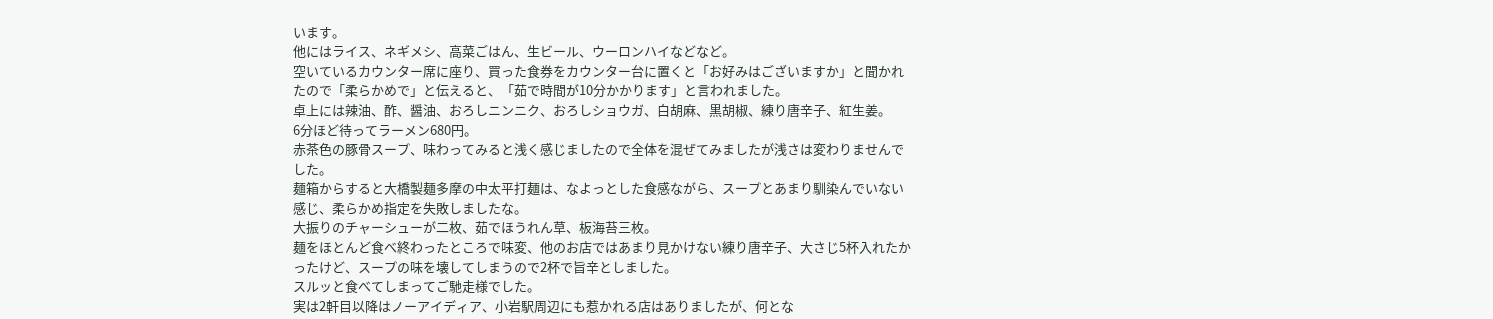います。
他にはライス、ネギメシ、高菜ごはん、生ビール、ウーロンハイなどなど。
空いているカウンター席に座り、買った食券をカウンター台に置くと「お好みはございますか」と聞かれたので「柔らかめで」と伝えると、「茹で時間が10分かかります」と言われました。
卓上には辣油、酢、醤油、おろしニンニク、おろしショウガ、白胡麻、黒胡椒、練り唐辛子、紅生姜。
6分ほど待ってラーメン680円。
赤茶色の豚骨スープ、味わってみると浅く感じましたので全体を混ぜてみましたが浅さは変わりませんでした。
麺箱からすると大橋製麺多摩の中太平打麺は、なよっとした食感ながら、スープとあまり馴染んでいない感じ、柔らかめ指定を失敗しましたな。
大振りのチャーシューが二枚、茹でほうれん草、板海苔三枚。
麺をほとんど食べ終わったところで味変、他のお店ではあまり見かけない練り唐辛子、大さじ5杯入れたかったけど、スープの味を壊してしまうので2杯で旨辛としました。
スルッと食べてしまってご馳走様でした。
実は2軒目以降はノーアイディア、小岩駅周辺にも惹かれる店はありましたが、何とな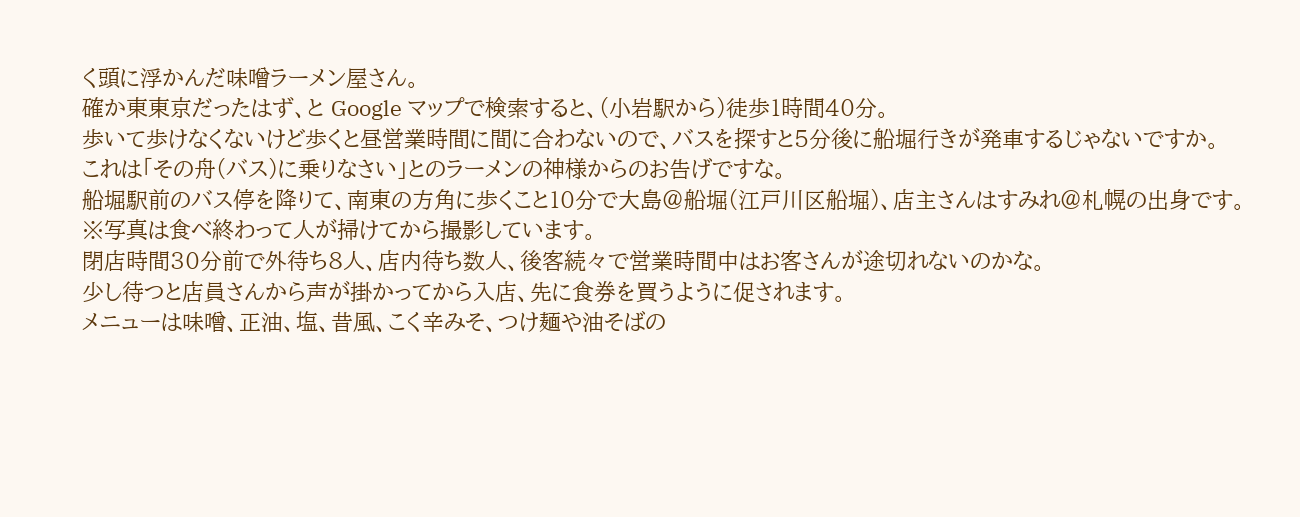く頭に浮かんだ味噌ラーメン屋さん。
確か東東京だったはず、と Google マップで検索すると、(小岩駅から)徒歩1時間40分。
歩いて歩けなくないけど歩くと昼営業時間に間に合わないので、バスを探すと5分後に船堀行きが発車するじゃないですか。
これは「その舟(バス)に乗りなさい」とのラーメンの神様からのお告げですな。
船堀駅前のバス停を降りて、南東の方角に歩くこと10分で大島@船堀(江戸川区船堀)、店主さんはすみれ@札幌の出身です。
※写真は食べ終わって人が掃けてから撮影しています。
閉店時間30分前で外待ち8人、店内待ち数人、後客続々で営業時間中はお客さんが途切れないのかな。
少し待つと店員さんから声が掛かってから入店、先に食券を買うように促されます。
メニューは味噌、正油、塩、昔風、こく辛みそ、つけ麺や油そばの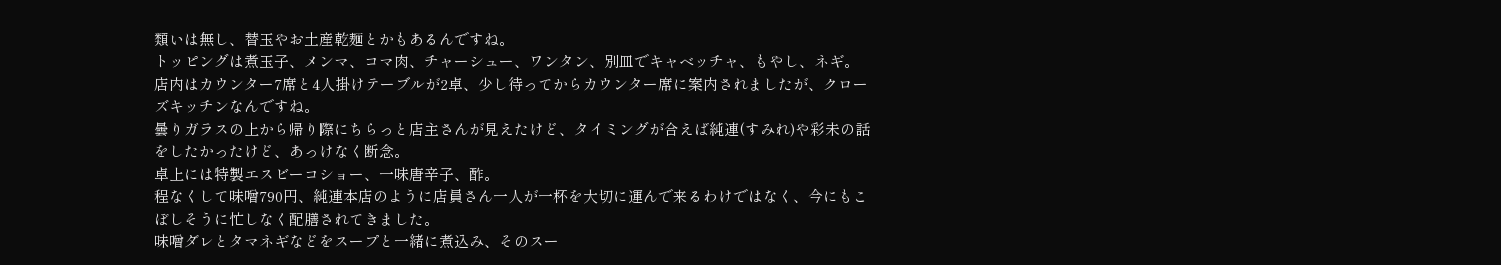類いは無し、替玉やお土産乾麺とかもあるんですね。
トッピングは煮玉子、メンマ、コマ肉、チャーシュー、ワンタン、別皿でキャベッチャ、もやし、ネギ。
店内はカウンター7席と4人掛けテーブルが2卓、少し待ってからカウンター席に案内されましたが、クローズキッチンなんですね。
曇りガラスの上から帰り際にちらっと店主さんが見えたけど、タイミングが合えば純連(すみれ)や彩未の話をしたかったけど、あっけなく断念。
卓上には特製エスビーコショー、一味唐辛子、酢。
程なくして味噌790円、純連本店のように店員さん一人が一杯を大切に運んで来るわけではなく、今にもこぼしそうに忙しなく配膳されてきました。
味噌ダレとタマネギなどをスープと一緒に煮込み、そのスー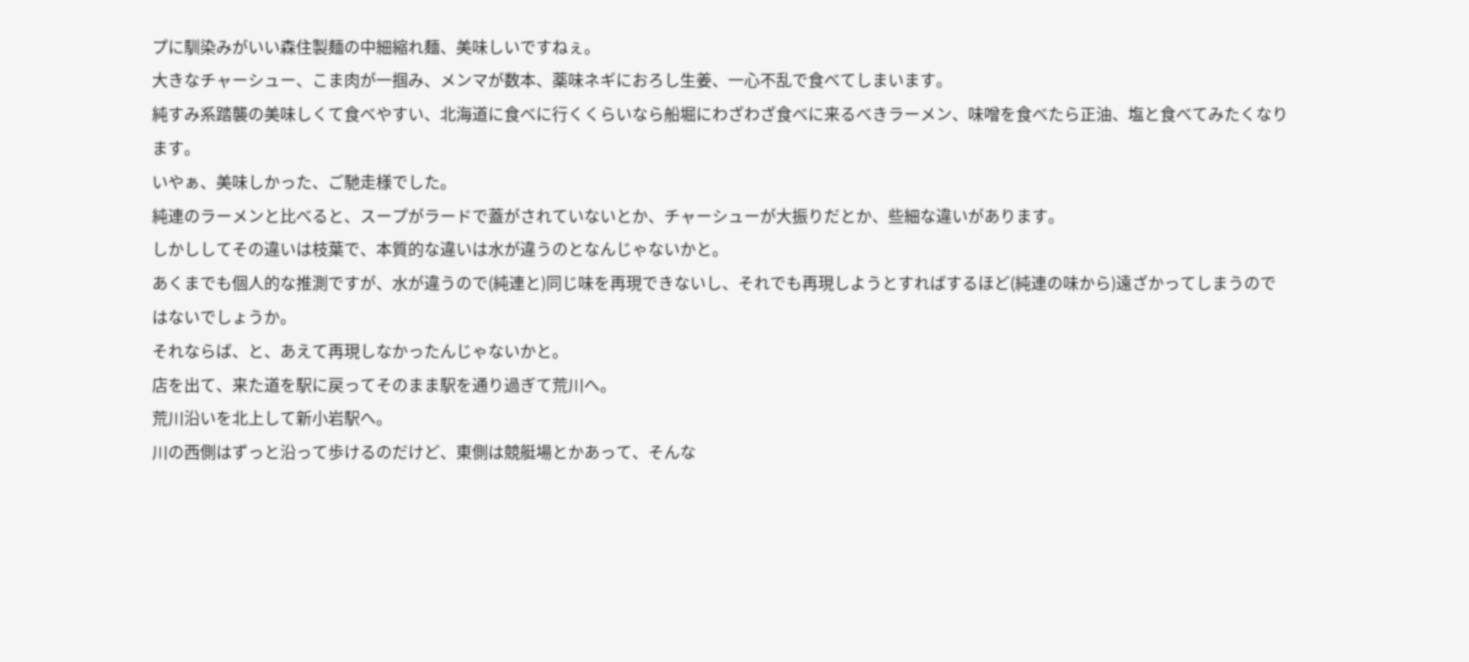プに馴染みがいい森住製麺の中細縮れ麺、美味しいですねぇ。
大きなチャーシュー、こま肉が一掴み、メンマが数本、薬味ネギにおろし生姜、一心不乱で食べてしまいます。
純すみ系踏襲の美味しくて食べやすい、北海道に食べに行くくらいなら船堀にわざわざ食べに来るべきラーメン、味噌を食べたら正油、塩と食べてみたくなります。
いやぁ、美味しかった、ご馳走様でした。
純連のラーメンと比べると、スープがラードで蓋がされていないとか、チャーシューが大振りだとか、些細な違いがあります。
しかししてその違いは枝葉で、本質的な違いは水が違うのとなんじゃないかと。
あくまでも個人的な推測ですが、水が違うので(純連と)同じ味を再現できないし、それでも再現しようとすればするほど(純連の味から)遠ざかってしまうのではないでしょうか。
それならば、と、あえて再現しなかったんじゃないかと。
店を出て、来た道を駅に戻ってそのまま駅を通り過ぎて荒川へ。
荒川沿いを北上して新小岩駅へ。
川の西側はずっと沿って歩けるのだけど、東側は競艇場とかあって、そんな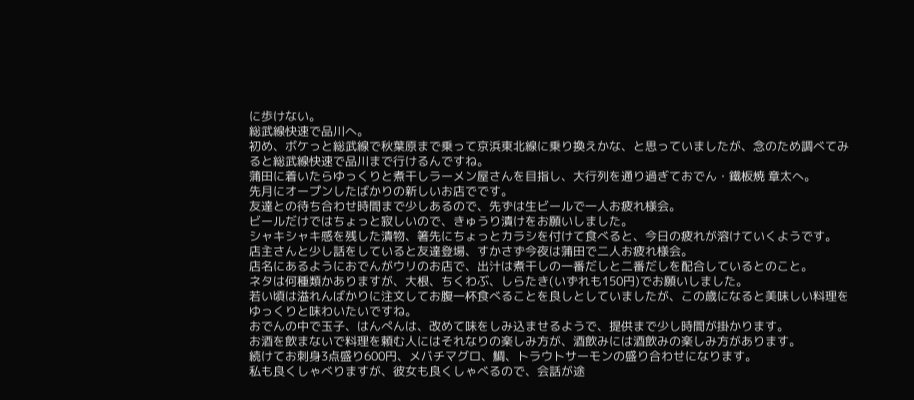に歩けない。
総武線快速で品川へ。
初め、ボケっと総武線で秋葉原まで乗って京浜東北線に乗り換えかな、と思っていましたが、念のため調べてみると総武線快速で品川まで行けるんですね。
蒲田に着いたらゆっくりと煮干しラーメン屋さんを目指し、大行列を通り過ぎておでん・鐵板焼 章太へ。
先月にオープンしたばかりの新しいお店でです。
友達との待ち合わせ時間まで少しあるので、先ずは生ビールで一人お疲れ様会。
ビールだけではちょっと寂しいので、きゅうり漬けをお願いしました。
シャキシャキ感を残した漬物、箸先にちょっとカラシを付けて食べると、今日の疲れが溶けていくようです。
店主さんと少し話をしていると友達登場、すかさず今夜は蒲田で二人お疲れ様会。
店名にあるようにおでんがウリのお店で、出汁は煮干しの一番だしと二番だしを配合しているとのこと。
ネタは何種類かありますが、大根、ちくわぶ、しらたき(いずれも150円)でお願いしました。
若い頃は溢れんばかりに注文してお腹一杯食べることを良しとしていましたが、この歳になると美味しい料理をゆっくりと味わいたいですね。
おでんの中で玉子、はんぺんは、改めて味をしみ込ませるようで、提供まで少し時間が掛かります。
お酒を飲まないで料理を頼む人にはそれなりの楽しみ方が、酒飲みには酒飲みの楽しみ方があります。
続けてお刺身3点盛り600円、メバチマグロ、鯛、トラウトサーモンの盛り合わせになります。
私も良くしゃべりますが、彼女も良くしゃべるので、会話が途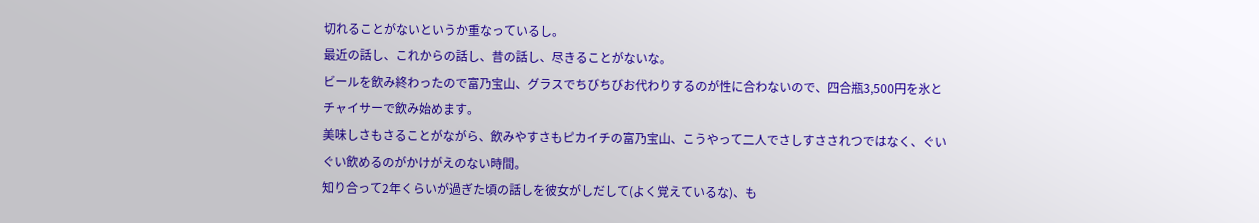切れることがないというか重なっているし。
最近の話し、これからの話し、昔の話し、尽きることがないな。
ビールを飲み終わったので富乃宝山、グラスでちびちびお代わりするのが性に合わないので、四合瓶3,500円を氷とチャイサーで飲み始めます。
美味しさもさることがながら、飲みやすさもピカイチの富乃宝山、こうやって二人でさしすさされつではなく、ぐいぐい飲めるのがかけがえのない時間。
知り合って2年くらいが過ぎた頃の話しを彼女がしだして(よく覚えているな)、も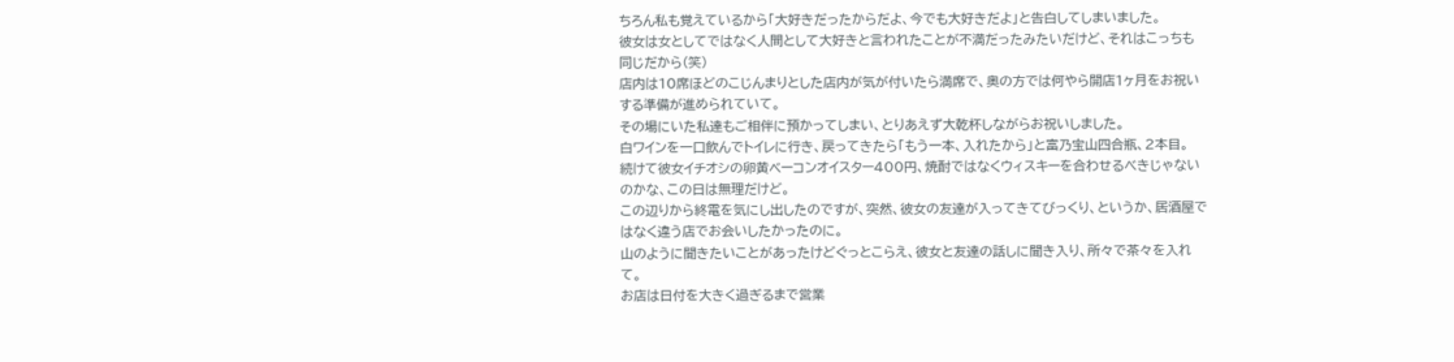ちろん私も覚えているから「大好きだったからだよ、今でも大好きだよ」と告白してしまいました。
彼女は女としてではなく人間として大好きと言われたことが不満だったみたいだけど、それはこっちも同じだから(笑)
店内は10席ほどのこじんまりとした店内が気が付いたら満席で、奥の方では何やら開店1ヶ月をお祝いする準備が進められていて。
その場にいた私達もご相伴に預かってしまい、とりあえず大乾杯しながらお祝いしました。
白ワインを一口飲んでトイレに行き、戻ってきたら「もう一本、入れたから」と富乃宝山四合瓶、2本目。
続けて彼女イチオシの卵黄ベーコンオイスター400円、焼酎ではなくウィスキーを合わせるべきじゃないのかな、この日は無理だけど。
この辺りから終電を気にし出したのですが、突然、彼女の友達が入ってきてびっくり、というか、居酒屋ではなく違う店でお会いしたかったのに。
山のように聞きたいことがあったけどぐっとこらえ、彼女と友達の話しに聞き入り、所々で茶々を入れて。
お店は日付を大きく過ぎるまで営業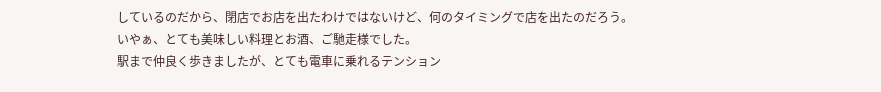しているのだから、閉店でお店を出たわけではないけど、何のタイミングで店を出たのだろう。
いやぁ、とても美味しい料理とお酒、ご馳走様でした。
駅まで仲良く歩きましたが、とても電車に乗れるテンション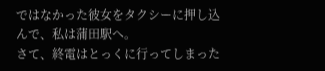ではなかった彼女をタクシーに押し込んで、私は蒲田駅へ。
さて、終電はとっくに行ってしまった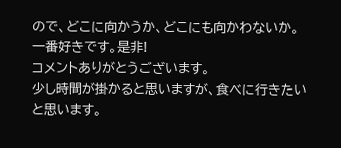ので、どこに向かうか、どこにも向かわないか。
一番好きです。是非!
コメントありがとうございます。
少し時間が掛かると思いますが、食べに行きたいと思います。